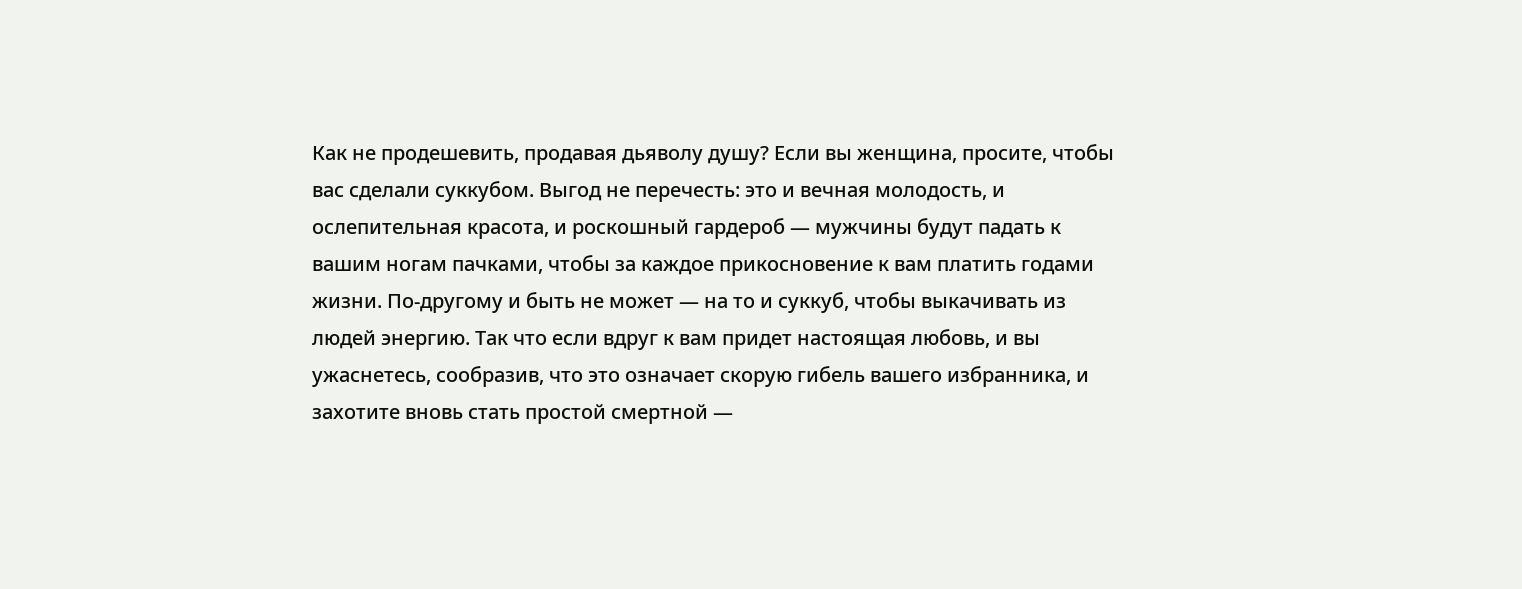Как не продешевить, продавая дьяволу душу? Если вы женщина, просите, чтобы вас сделали суккубом. Выгод не перечесть: это и вечная молодость, и ослепительная красота, и роскошный гардероб — мужчины будут падать к вашим ногам пачками, чтобы за каждое прикосновение к вам платить годами жизни. По-другому и быть не может — на то и суккуб, чтобы выкачивать из людей энергию. Так что если вдруг к вам придет настоящая любовь, и вы ужаснетесь, сообразив, что это означает скорую гибель вашего избранника, и захотите вновь стать простой смертной —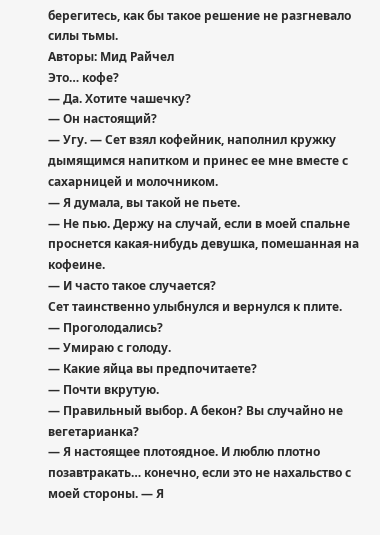берегитесь, как бы такое решение не разгневало силы тьмы.
Авторы: Мид Райчел
Это… кофе?
— Да. Хотите чашечку?
— Он настоящий?
— Угу. — Сет взял кофейник, наполнил кружку дымящимся напитком и принес ее мне вместе с сахарницей и молочником.
— Я думала, вы такой не пьете.
— Не пью. Держу на случай, если в моей спальне проснется какая-нибудь девушка, помешанная на кофеине.
— И часто такое случается?
Сет таинственно улыбнулся и вернулся к плите.
— Проголодались?
— Умираю с голоду.
— Какие яйца вы предпочитаете?
— Почти вкрутую.
— Правильный выбор. А бекон? Вы случайно не вегетарианка?
— Я настоящее плотоядное. И люблю плотно позавтракать… конечно, если это не нахальство с моей стороны. — Я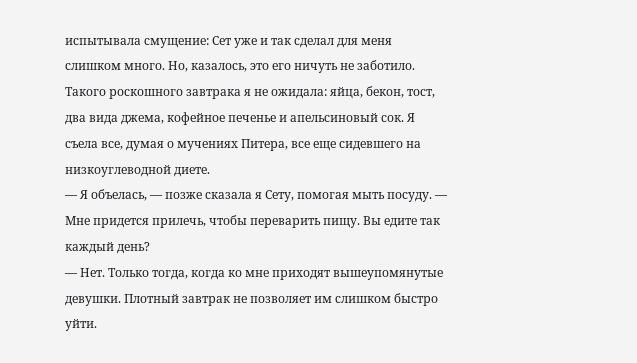испытывала смущение: Сет уже и так сделал для меня слишком много. Но, казалось, это его ничуть не заботило.
Такого роскошного завтрака я не ожидала: яйца, бекон, тост, два вида джема, кофейное печенье и апельсиновый сок. Я съела все, думая о мучениях Питера, все еще сидевшего на низкоуглеводной диете.
— Я объелась, — позже сказала я Сету, помогая мыть посуду. — Мне придется прилечь, чтобы переварить пищу. Вы едите так каждый день?
— Нет. Только тогда, когда ко мне приходят вышеупомянутые девушки. Плотный завтрак не позволяет им слишком быстро уйти.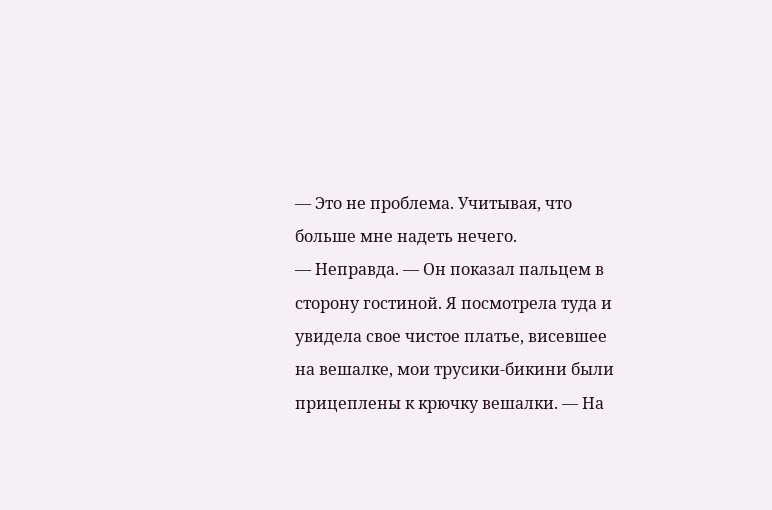— Это не проблема. Учитывая, что больше мне надеть нечего.
— Неправда. — Он показал пальцем в сторону гостиной. Я посмотрела туда и увидела свое чистое платье, висевшее на вешалке, мои трусики-бикини были прицеплены к крючку вешалки. — На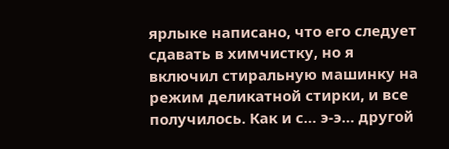ярлыке написано, что его следует сдавать в химчистку, но я включил стиральную машинку на режим деликатной стирки, и все получилось. Как и с… э-э… другой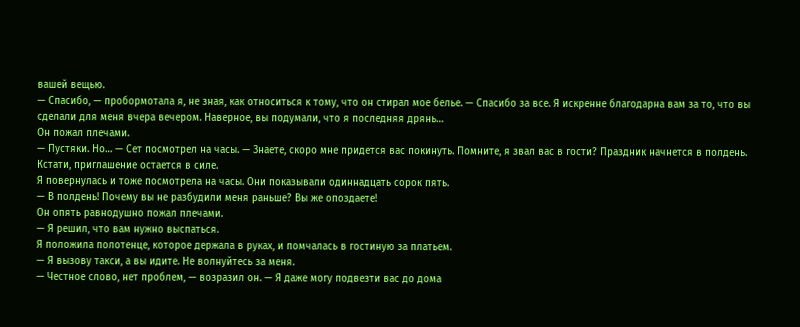вашей вещью.
— Спасибо, — пробормотала я, не зная, как относиться к тому, что он стирал мое белье. — Спасибо за все. Я искренне благодарна вам за то, что вы сделали для меня вчера вечером. Наверное, вы подумали, что я последняя дрянь…
Он пожал плечами.
— Пустяки. Но… — Сет посмотрел на часы. — Знаете, скоро мне придется вас покинуть. Помните, я звал вас в гости? Праздник начнется в полдень. Кстати, приглашение остается в силе.
Я повернулась и тоже посмотрела на часы. Они показывали одиннадцать сорок пять.
— В полдень! Почему вы не разбудили меня раньше? Вы же опоздаете!
Он опять равнодушно пожал плечами.
— Я решил, что вам нужно выспаться.
Я положила полотенце, которое держала в руках, и помчалась в гостиную за платьем.
— Я вызову такси, а вы идите. Не волнуйтесь за меня.
— Честное слово, нет проблем, — возразил он. — Я даже могу подвезти вас до дома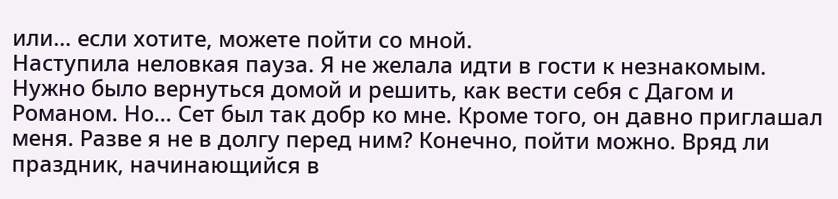или… если хотите, можете пойти со мной.
Наступила неловкая пауза. Я не желала идти в гости к незнакомым. Нужно было вернуться домой и решить, как вести себя с Дагом и Романом. Но… Сет был так добр ко мне. Кроме того, он давно приглашал меня. Разве я не в долгу перед ним? Конечно, пойти можно. Вряд ли праздник, начинающийся в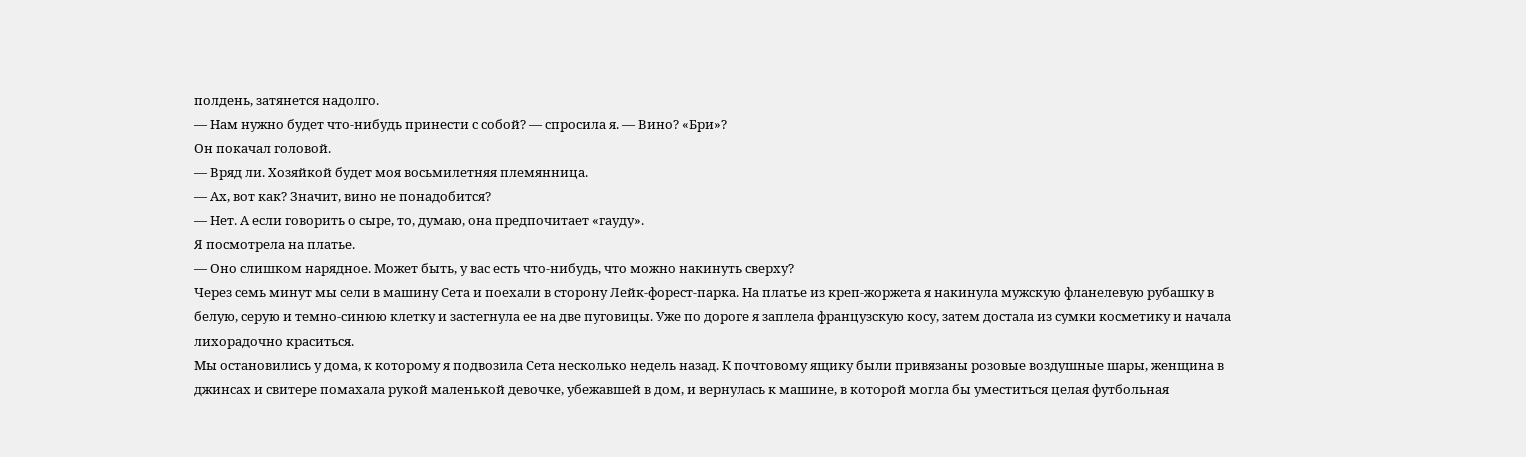полдень, затянется надолго.
— Нам нужно будет что-нибудь принести с собой? — спросила я. — Вино? «Бри»?
Он покачал головой.
— Вряд ли. Хозяйкой будет моя восьмилетняя племянница.
— Ах, вот как? Значит, вино не понадобится?
— Нет. А если говорить о сыре, то, думаю, она предпочитает «гауду».
Я посмотрела на платье.
— Оно слишком нарядное. Может быть, у вас есть что-нибудь, что можно накинуть сверху?
Через семь минут мы сели в машину Сета и поехали в сторону Лейк-форест-парка. На платье из креп-жоржета я накинула мужскую фланелевую рубашку в белую, серую и темно-синюю клетку и застегнула ее на две пуговицы. Уже по дороге я заплела французскую косу, затем достала из сумки косметику и начала лихорадочно краситься.
Мы остановились у дома, к которому я подвозила Сета несколько недель назад. К почтовому ящику были привязаны розовые воздушные шары, женщина в джинсах и свитере помахала рукой маленькой девочке, убежавшей в дом, и вернулась к машине, в которой могла бы уместиться целая футбольная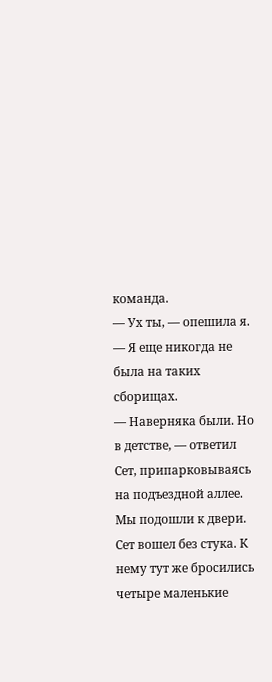команда.
— Ух ты, — опешила я. — Я еще никогда не была на таких сборищах.
— Наверняка были. Но в детстве, — ответил Сет, припарковываясь на подъездной аллее.
Мы подошли к двери. Сет вошел без стука. К нему тут же бросились четыре маленькие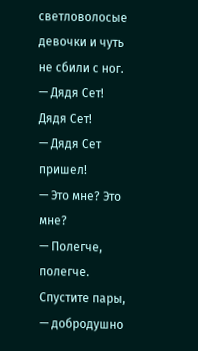светловолосые девочки и чуть не сбили с ног.
— Дядя Сет! Дядя Сет!
— Дядя Сет пришел!
— Это мне? Это мне?
— Полегче, полегче. Спустите пары, — добродушно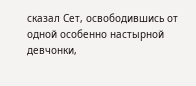сказал Сет, освободившись от одной особенно настырной девчонки,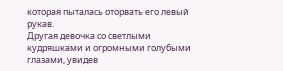которая пыталась оторвать его левый рукав.
Другая девочка со светлыми кудряшками и огромными голубыми глазами, увидев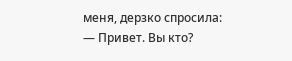меня, дерзко спросила:
— Привет. Вы кто?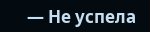— Не успела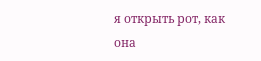я открыть рот, как она